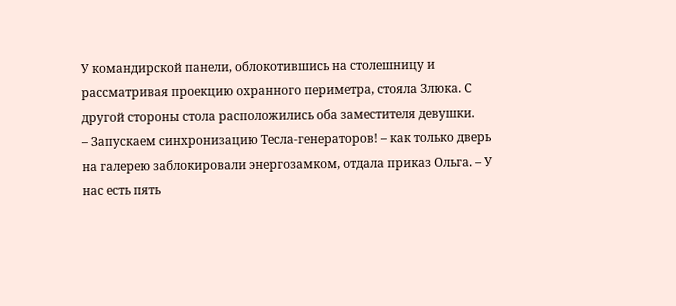У командирской панели, облокотившись на столешницу и рассматривая проекцию охранного периметра, стояла Злюка. С другой стороны стола расположились оба заместителя девушки.
– Запускаем синхронизацию Тесла-генераторов! – как только дверь на галерею заблокировали энергозамком, отдала приказ Ольга. – У нас есть пять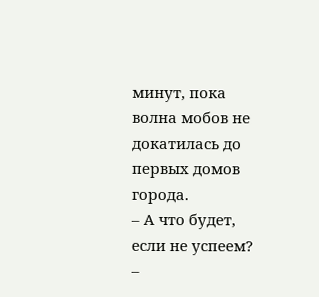минут, пока волна мобов не докатилась до первых домов города.
– А что будет, если не успеем? –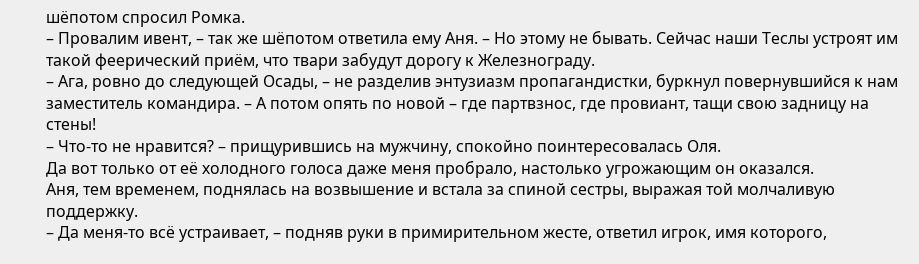шёпотом спросил Ромка.
– Провалим ивент, – так же шёпотом ответила ему Аня. – Но этому не бывать. Сейчас наши Теслы устроят им такой феерический приём, что твари забудут дорогу к Железнограду.
– Ага, ровно до следующей Осады, – не разделив энтузиазм пропагандистки, буркнул повернувшийся к нам заместитель командира. – А потом опять по новой – где партвзнос, где провиант, тащи свою задницу на стены!
– Что-то не нравится? – прищурившись на мужчину, спокойно поинтересовалась Оля.
Да вот только от её холодного голоса даже меня пробрало, настолько угрожающим он оказался.
Аня, тем временем, поднялась на возвышение и встала за спиной сестры, выражая той молчаливую поддержку.
– Да меня-то всё устраивает, – подняв руки в примирительном жесте, ответил игрок, имя которого,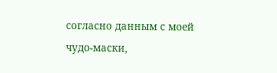согласно данным с моей чудо-маски,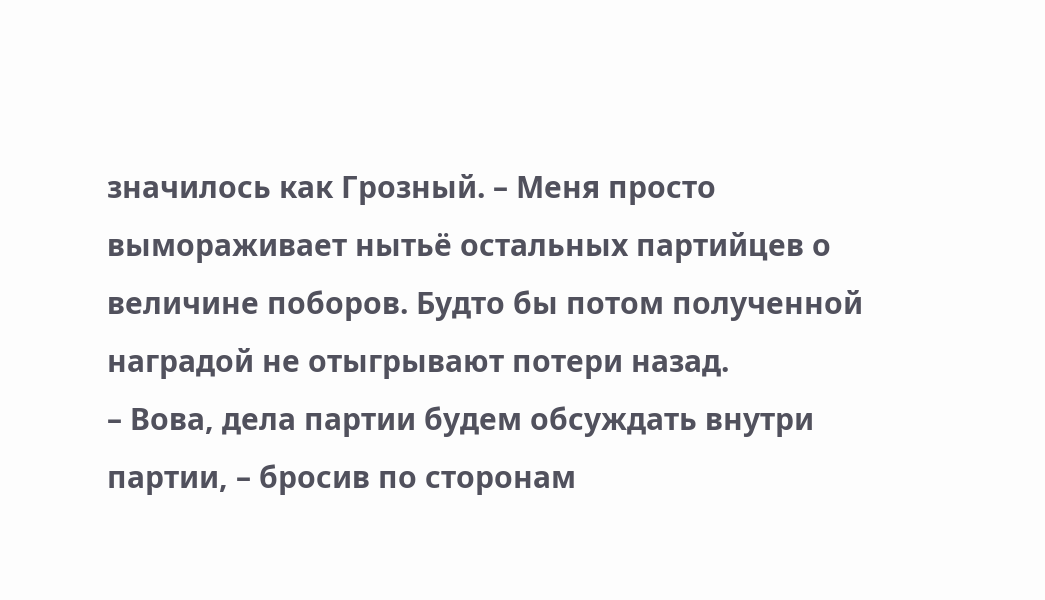значилось как Грозный. – Меня просто вымораживает нытьё остальных партийцев о величине поборов. Будто бы потом полученной наградой не отыгрывают потери назад.
– Вова, дела партии будем обсуждать внутри партии, – бросив по сторонам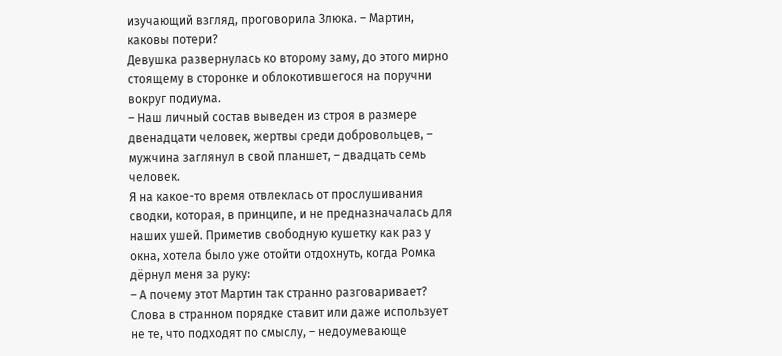изучающий взгляд, проговорила Злюка. – Мартин, каковы потери?
Девушка развернулась ко второму заму, до этого мирно стоящему в сторонке и облокотившегося на поручни вокруг подиума.
– Наш личный состав выведен из строя в размере двенадцати человек, жертвы среди добровольцев, – мужчина заглянул в свой планшет, – двадцать семь человек.
Я на какое-то время отвлеклась от прослушивания сводки, которая, в принципе, и не предназначалась для наших ушей. Приметив свободную кушетку как раз у окна, хотела было уже отойти отдохнуть, когда Ромка дёрнул меня за руку:
– А почему этот Мартин так странно разговаривает? Слова в странном порядке ставит или даже использует не те, что подходят по смыслу, – недоумевающе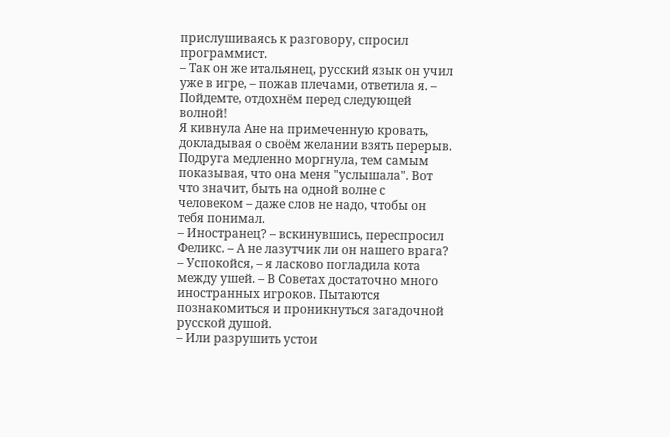прислушиваясь к разговору, спросил программист.
– Так он же итальянец, русский язык он учил уже в игре, – пожав плечами, ответила я. – Пойдемте, отдохнём перед следующей волной!
Я кивнула Ане на примеченную кровать, докладывая о своём желании взять перерыв. Подруга медленно моргнула, тем самым показывая, что она меня "услышала". Вот что значит, быть на одной волне с человеком – даже слов не надо, чтобы он тебя понимал.
– Иностранец? – вскинувшись, переспросил Феликс. – А не лазутчик ли он нашего врага?
– Успокойся, – я ласково погладила кота между ушей. – В Советах достаточно много иностранных игроков. Пытаются познакомиться и проникнуться загадочной русской душой.
– Или разрушить устои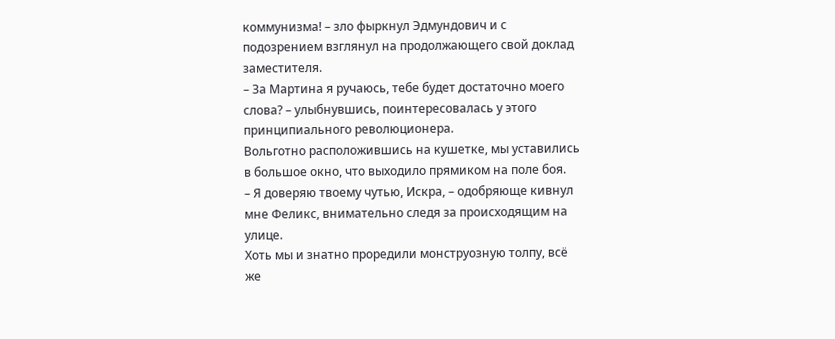коммунизма! – зло фыркнул Эдмундович и с подозрением взглянул на продолжающего свой доклад заместителя.
– За Мартина я ручаюсь, тебе будет достаточно моего слова? – улыбнувшись, поинтересовалась у этого принципиального революционера.
Вольготно расположившись на кушетке, мы уставились в большое окно, что выходило прямиком на поле боя.
– Я доверяю твоему чутью, Искра, – одобряюще кивнул мне Феликс, внимательно следя за происходящим на улице.
Хоть мы и знатно проредили монструозную толпу, всё же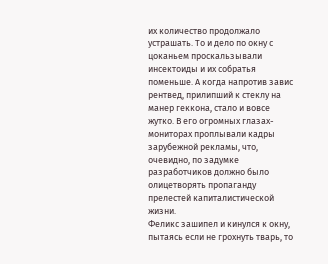их количество продолжало устрашать. То и дело по окну с цоканьем проскальзывали инсектоиды и их собратья поменьше. А когда напротив завис рентвед, прилипший к стеклу на манер геккона, стало и вовсе жутко. В его огромных глазах-мониторах проплывали кадры зарубежной рекламы, что, очевидно, по задумке разработчиков должно было олицетворять пропаганду прелестей капиталистической жизни.
Феликс зашипел и кинулся к окну, пытаясь если не грохнуть тварь, то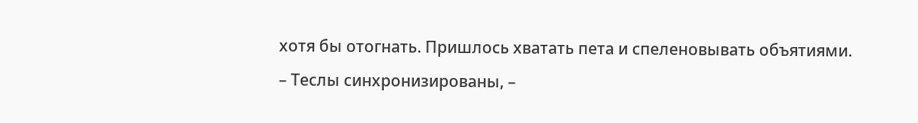хотя бы отогнать. Пришлось хватать пета и спеленовывать объятиями.
– Теслы синхронизированы, –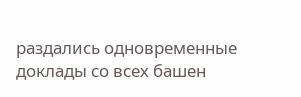раздались одновременные доклады со всех башен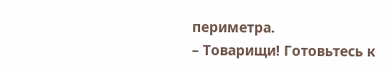периметра.
– Товарищи! Готовьтесь к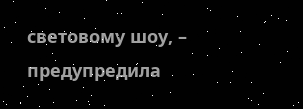световому шоу, – предупредила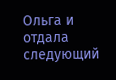Ольга и отдала следующий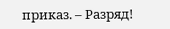приказ. – Разряд!